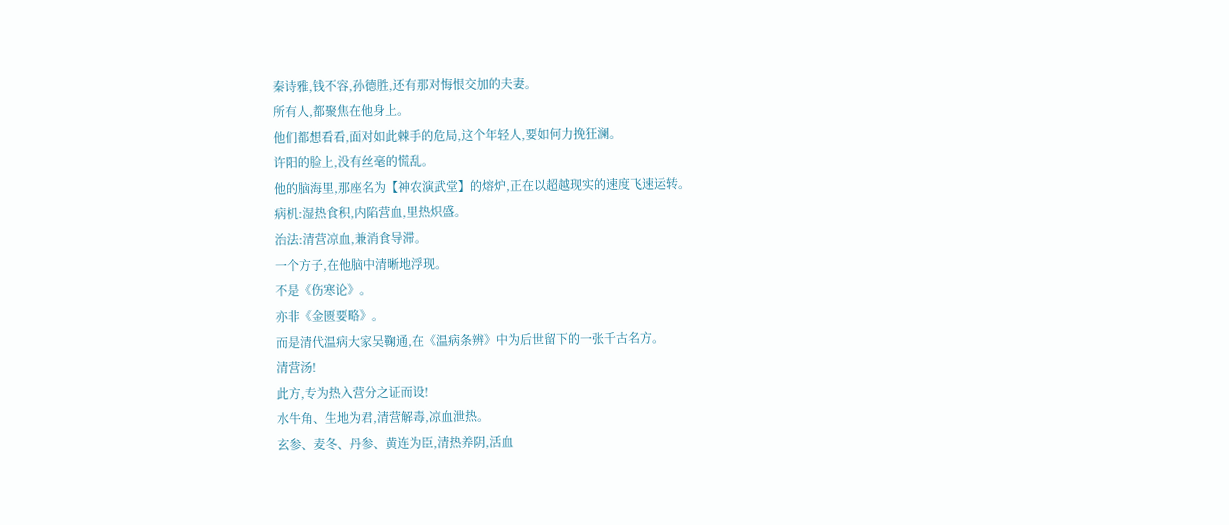秦诗雅,钱不容,孙德胜,还有那对悔恨交加的夫妻。
所有人,都聚焦在他身上。
他们都想看看,面对如此棘手的危局,这个年轻人,要如何力挽狂澜。
许阳的脸上,没有丝毫的慌乱。
他的脑海里,那座名为【神农演武堂】的熔炉,正在以超越现实的速度飞速运转。
病机:湿热食积,内陷营血,里热炽盛。
治法:清营凉血,兼消食导滞。
一个方子,在他脑中清晰地浮现。
不是《伤寒论》。
亦非《金匮要略》。
而是清代温病大家吴鞠通,在《温病条辨》中为后世留下的一张千古名方。
清营汤!
此方,专为热入营分之证而设!
水牛角、生地为君,清营解毒,凉血泄热。
玄参、麦冬、丹参、黄连为臣,清热养阴,活血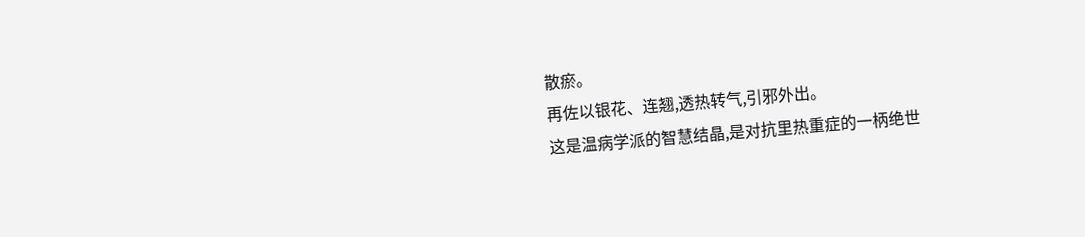散瘀。
再佐以银花、连翘,透热转气,引邪外出。
这是温病学派的智慧结晶,是对抗里热重症的一柄绝世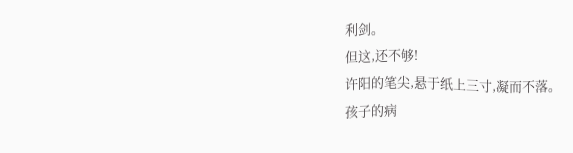利剑。
但这,还不够!
许阳的笔尖,悬于纸上三寸,凝而不落。
孩子的病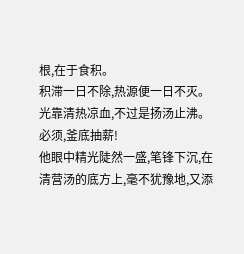根,在于食积。
积滞一日不除,热源便一日不灭。
光靠清热凉血,不过是扬汤止沸。
必须,釜底抽薪!
他眼中精光陡然一盛,笔锋下沉,在清营汤的底方上,毫不犹豫地,又添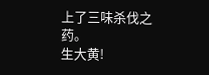上了三味杀伐之药。
生大黄!